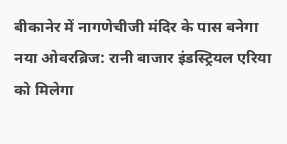बीकानेर में नागणेचीजी मंदिर के पास बनेगा नया ओवरब्रिज: रानी बाजार इंडस्ट्रियल एरिया को मिलेगा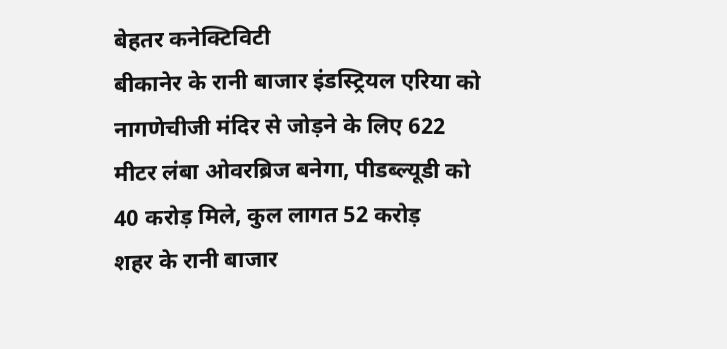बेहतर कनेक्टिविटी
बीकानेर के रानी बाजार इंडस्ट्रियल एरिया को नागणेचीजी मंदिर से जोड़ने के लिए 622 मीटर लंबा ओवरब्रिज बनेगा, पीडब्ल्यूडी को 40 करोड़ मिले, कुल लागत 52 करोड़
शहर के रानी बाजार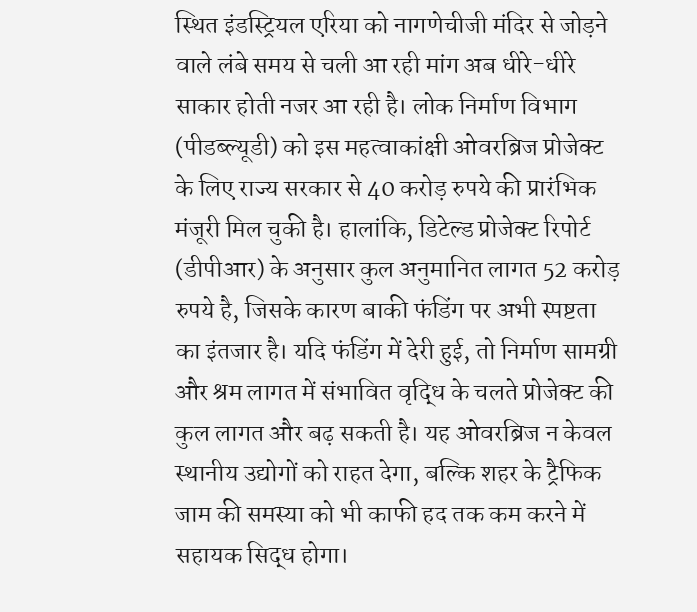स्थित इंडस्ट्रियल एरिया को नागणेचीजी मंदिर से जोड़ने वाले लंबे समय से चली आ रही मांग अब धीरे-धीरे साकार होती नजर आ रही है। लोक निर्माण विभाग (पीडब्ल्यूडी) को इस महत्वाकांक्षी ओवरब्रिज प्रोजेक्ट के लिए राज्य सरकार से 40 करोड़ रुपये की प्रारंभिक मंजूरी मिल चुकी है। हालांकि, डिटेल्ड प्रोजेक्ट रिपोर्ट (डीपीआर) के अनुसार कुल अनुमानित लागत 52 करोड़ रुपये है, जिसके कारण बाकी फंडिंग पर अभी स्पष्टता का इंतजार है। यदि फंडिंग में देरी हुई, तो निर्माण सामग्री और श्रम लागत में संभावित वृद्धि के चलते प्रोजेक्ट की कुल लागत और बढ़ सकती है। यह ओवरब्रिज न केवल स्थानीय उद्योगों को राहत देगा, बल्कि शहर के ट्रैफिक जाम की समस्या को भी काफी हद तक कम करने में सहायक सिद्ध होगा।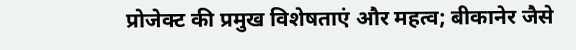प्रोजेक्ट की प्रमुख विशेषताएं और महत्व; बीकानेर जैसे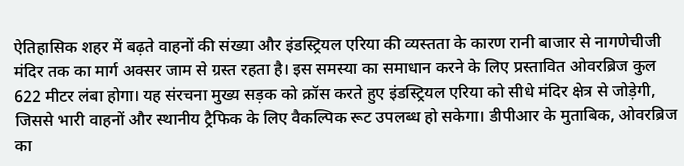ऐतिहासिक शहर में बढ़ते वाहनों की संख्या और इंडस्ट्रियल एरिया की व्यस्तता के कारण रानी बाजार से नागणेचीजी मंदिर तक का मार्ग अक्सर जाम से ग्रस्त रहता है। इस समस्या का समाधान करने के लिए प्रस्तावित ओवरब्रिज कुल 622 मीटर लंबा होगा। यह संरचना मुख्य सड़क को क्रॉस करते हुए इंडस्ट्रियल एरिया को सीधे मंदिर क्षेत्र से जोड़ेगी, जिससे भारी वाहनों और स्थानीय ट्रैफिक के लिए वैकल्पिक रूट उपलब्ध हो सकेगा। डीपीआर के मुताबिक, ओवरब्रिज का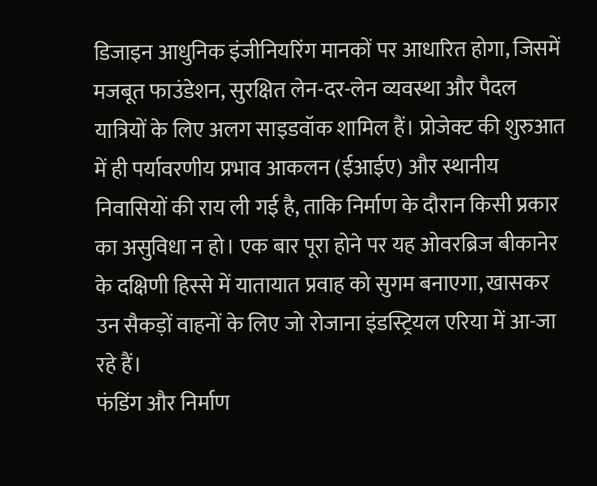डिजाइन आधुनिक इंजीनियरिंग मानकों पर आधारित होगा, जिसमें मजबूत फाउंडेशन, सुरक्षित लेन-दर-लेन व्यवस्था और पैदल यात्रियों के लिए अलग साइडवॉक शामिल हैं। प्रोजेक्ट की शुरुआत में ही पर्यावरणीय प्रभाव आकलन (ईआईए) और स्थानीय निवासियों की राय ली गई है, ताकि निर्माण के दौरान किसी प्रकार का असुविधा न हो। एक बार पूरा होने पर यह ओवरब्रिज बीकानेर के दक्षिणी हिस्से में यातायात प्रवाह को सुगम बनाएगा, खासकर उन सैकड़ों वाहनों के लिए जो रोजाना इंडस्ट्रियल एरिया में आ-जा रहे हैं।
फंडिंग और निर्माण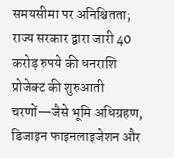समयसीमा पर अनिश्चितता; राज्य सरकार द्वारा जारी 40 करोड़ रुपये की धनराशि प्रोजेक्ट की शुरुआती चरणों—जैसे भूमि अधिग्रहण, डिजाइन फाइनलाइजेशन और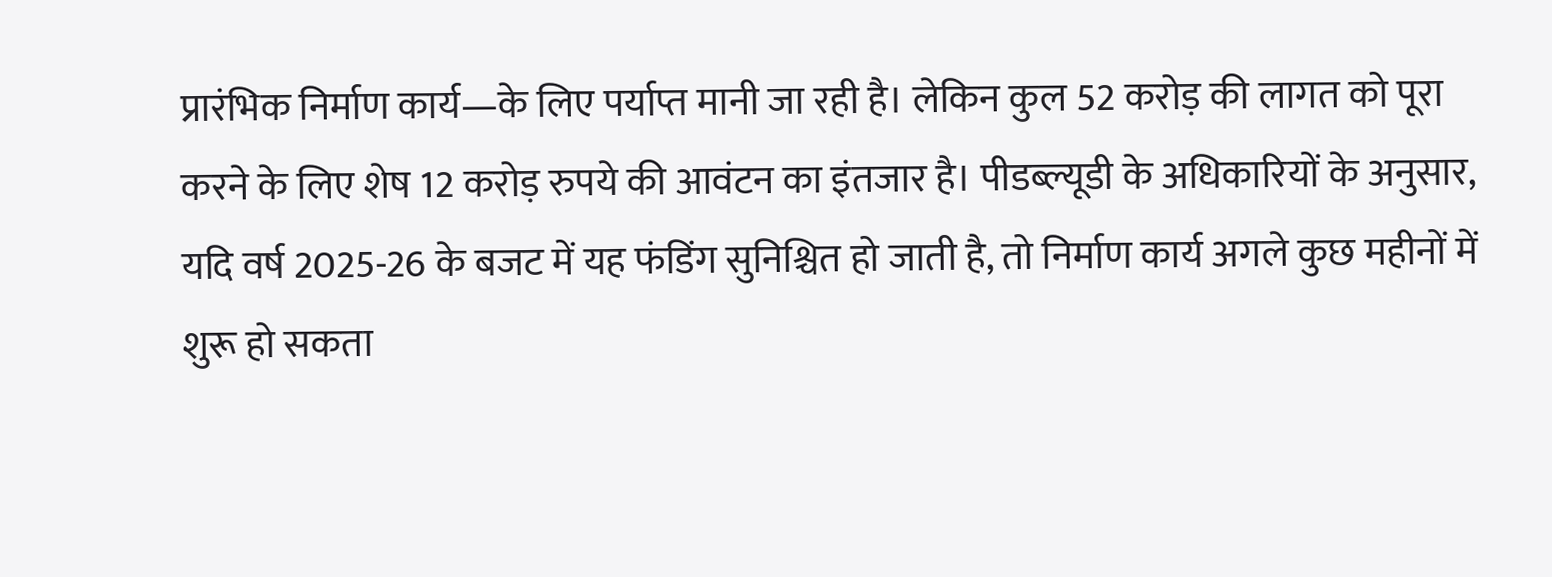प्रारंभिक निर्माण कार्य—के लिए पर्याप्त मानी जा रही है। लेकिन कुल 52 करोड़ की लागत को पूरा करने के लिए शेष 12 करोड़ रुपये की आवंटन का इंतजार है। पीडब्ल्यूडी के अधिकारियों के अनुसार, यदि वर्ष 2025-26 के बजट में यह फंडिंग सुनिश्चित हो जाती है, तो निर्माण कार्य अगले कुछ महीनों में शुरू हो सकता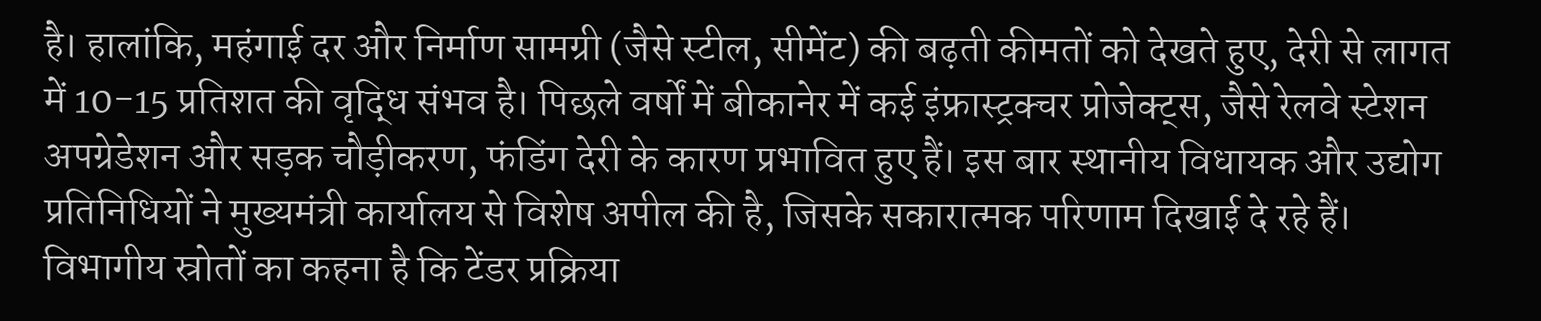है। हालांकि, महंगाई दर और निर्माण सामग्री (जैसे स्टील, सीमेंट) की बढ़ती कीमतों को देखते हुए, देरी से लागत में 10-15 प्रतिशत की वृद्धि संभव है। पिछले वर्षों में बीकानेर में कई इंफ्रास्ट्रक्चर प्रोजेक्ट्स, जैसे रेलवे स्टेशन अपग्रेडेशन और सड़क चौड़ीकरण, फंडिंग देरी के कारण प्रभावित हुए हैं। इस बार स्थानीय विधायक और उद्योग प्रतिनिधियों ने मुख्यमंत्री कार्यालय से विशेष अपील की है, जिसके सकारात्मक परिणाम दिखाई दे रहे हैं। विभागीय स्रोतों का कहना है कि टेंडर प्रक्रिया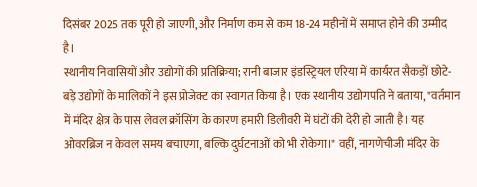दिसंबर 2025 तक पूरी हो जाएगी, और निर्माण कम से कम 18-24 महीनों में समाप्त होने की उम्मीद है।
स्थानीय निवासियों और उद्योगों की प्रतिक्रिया; रानी बाजार इंडस्ट्रियल एरिया में कार्यरत सैकड़ों छोटे-बड़े उद्योगों के मालिकों ने इस प्रोजेक्ट का स्वागत किया है। एक स्थानीय उद्योगपति ने बताया, "वर्तमान में मंदिर क्षेत्र के पास लेवल क्रॉसिंग के कारण हमारी डिलीवरी में घंटों की देरी हो जाती है। यह ओवरब्रिज न केवल समय बचाएगा, बल्कि दुर्घटनाओं को भी रोकेगा।" वहीं, नागणेचीजी मंदिर के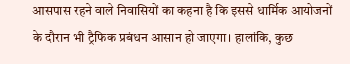आसपास रहने वाले निवासियों का कहना है कि इससे धार्मिक आयोजनों के दौरान भी ट्रैफिक प्रबंधन आसान हो जाएगा। हालांकि, कुछ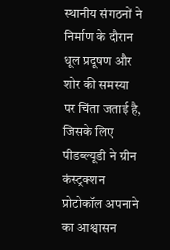स्थानीय संगठनों ने निर्माण के दौरान धूल प्रदूषण और शोर की समस्या पर चिंता जताई है, जिसके लिए पीडब्ल्यूडी ने ग्रीन कंस्ट्रक्शन प्रोटोकॉल अपनाने का आश्वासन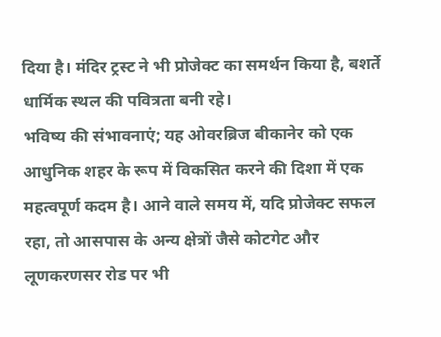दिया है। मंदिर ट्रस्ट ने भी प्रोजेक्ट का समर्थन किया है, बशर्ते धार्मिक स्थल की पवित्रता बनी रहे।
भविष्य की संभावनाएं; यह ओवरब्रिज बीकानेर को एक आधुनिक शहर के रूप में विकसित करने की दिशा में एक महत्वपूर्ण कदम है। आने वाले समय में, यदि प्रोजेक्ट सफल रहा, तो आसपास के अन्य क्षेत्रों जैसे कोटगेट और लूणकरणसर रोड पर भी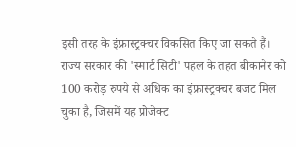इसी तरह के इंफ्रास्ट्रक्चर विकसित किए जा सकते हैं। राज्य सरकार की 'स्मार्ट सिटी' पहल के तहत बीकानेर को 100 करोड़ रुपये से अधिक का इंफ्रास्ट्रक्चर बजट मिल चुका है, जिसमें यह प्रोजेक्ट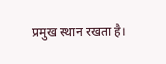प्रमुख स्थान रखता है।